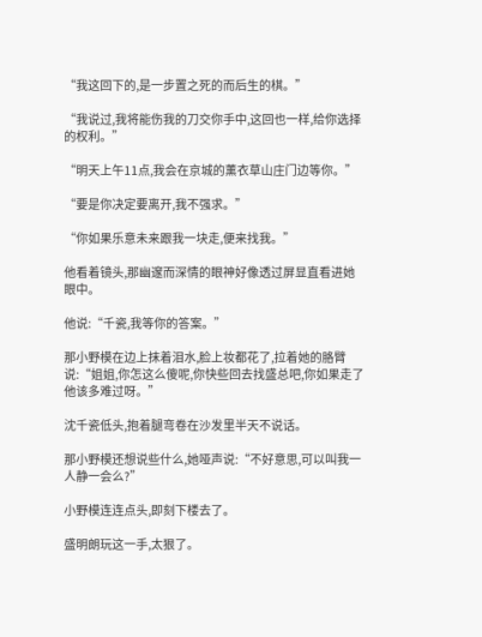“我这回下的,是一步置之死的而后生的棋。”

“我说过,我将能伤我的刀交你手中,这回也一样,给你选择的权利。”

“明天上午11点,我会在京城的薰衣草山庄门边等你。”

“要是你决定要离开,我不强求。”

“你如果乐意未来跟我一块走,便来找我。”

他看着镜头,那幽邃而深情的眼神好像透过屏显直看进她眼中。

他说:“千瓷,我等你的答案。”

那小野模在边上抹着泪水,脸上妆都花了,拉着她的胳臂说:“姐姐,你怎这么傻呢,你快些回去找盛总吧,你如果走了他该多难过呀。”

沈千瓷低头,抱着腿弯卷在沙发里半天不说话。

那小野模还想说些什么,她哑声说:“不好意思,可以叫我一人静一会么?”

小野模连连点头,即刻下楼去了。

盛明朗玩这一手,太狠了。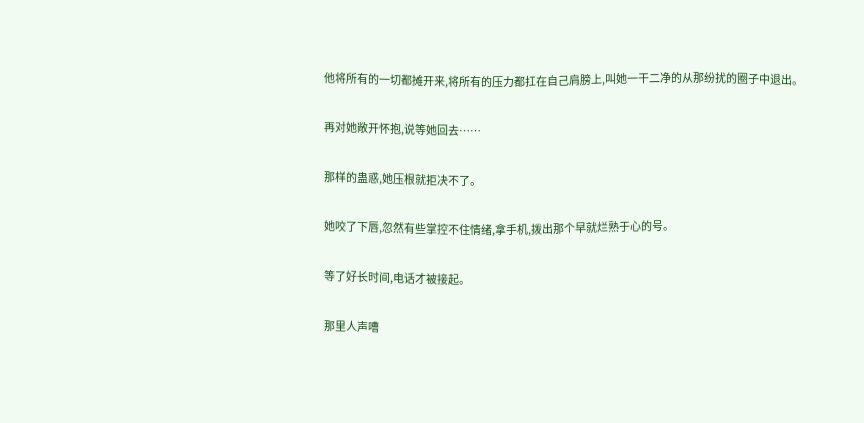他将所有的一切都摊开来,将所有的压力都扛在自己肩膀上,叫她一干二净的从那纷扰的圈子中退出。

再对她敞开怀抱,说等她回去……

那样的蛊惑,她压根就拒决不了。

她咬了下唇,忽然有些掌控不住情绪,拿手机,拨出那个早就烂熟于心的号。

等了好长时间,电话才被接起。

那里人声嘈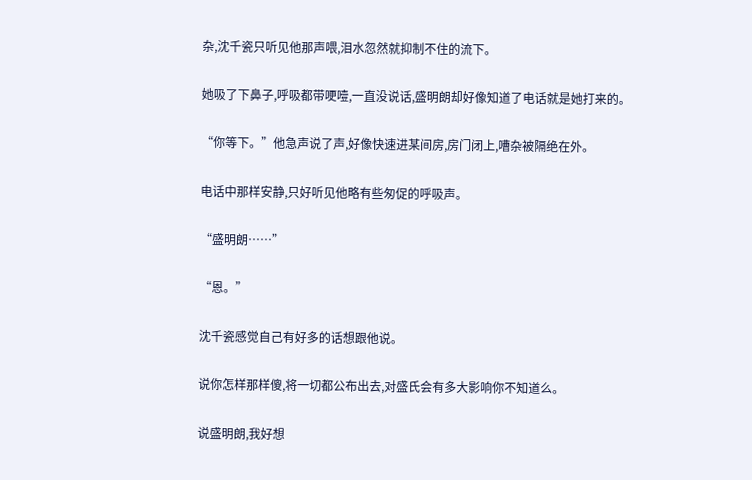杂,沈千瓷只听见他那声喂,泪水忽然就抑制不住的流下。

她吸了下鼻子,呼吸都带哽噎,一直没说话,盛明朗却好像知道了电话就是她打来的。

“你等下。”他急声说了声,好像快速进某间房,房门闭上,嘈杂被隔绝在外。

电话中那样安静,只好听见他略有些匆促的呼吸声。

“盛明朗……”

“恩。”

沈千瓷感觉自己有好多的话想跟他说。

说你怎样那样傻,将一切都公布出去,对盛氏会有多大影响你不知道么。

说盛明朗,我好想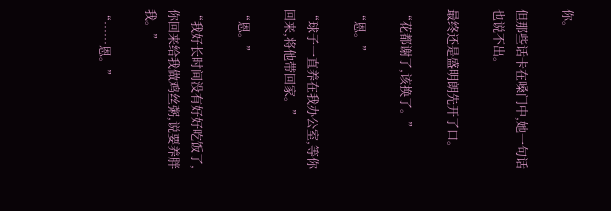你。

但那些话卡在嗓门中,她一句话也说不出。

最终还是盛明朗先开了口。

“花都谢了,该换了。”

“恩。”

“球子一直养在我办公室,等你回来,将他带回家。”

“恩。”

“我好长时间没有好好吃饭了,你回来给我做鸡丝粥,说要养胖我。”

“……恩。”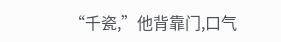“千瓷,”他背靠门,口气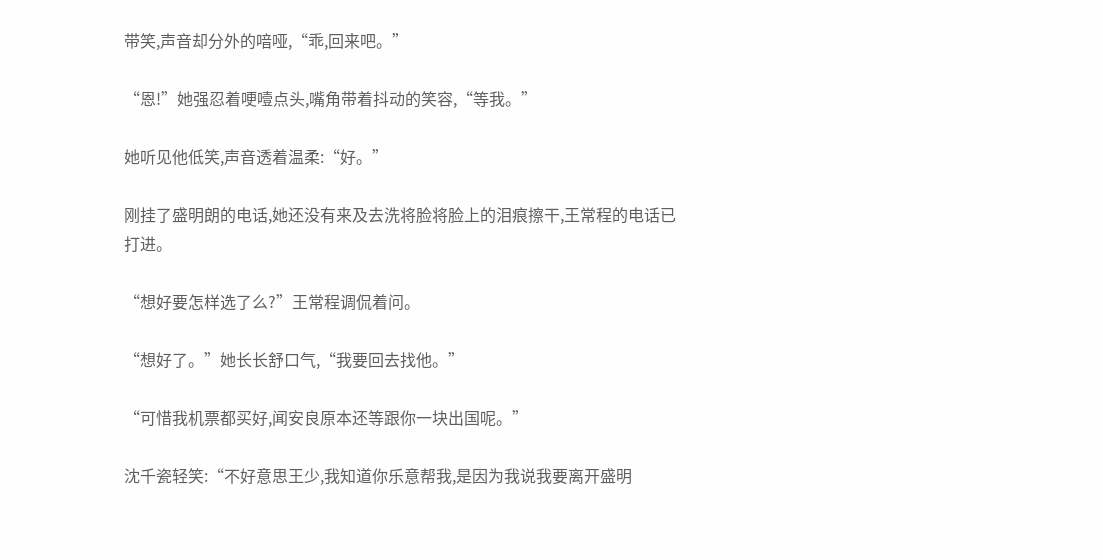带笑,声音却分外的喑哑,“乖,回来吧。”

“恩!”她强忍着哽噎点头,嘴角带着抖动的笑容,“等我。”

她听见他低笑,声音透着温柔:“好。”

刚挂了盛明朗的电话,她还没有来及去洗将脸将脸上的泪痕擦干,王常程的电话已打进。

“想好要怎样选了么?”王常程调侃着问。

“想好了。”她长长舒口气,“我要回去找他。”

“可惜我机票都买好,闻安良原本还等跟你一块出国呢。”

沈千瓷轻笑:“不好意思王少,我知道你乐意帮我,是因为我说我要离开盛明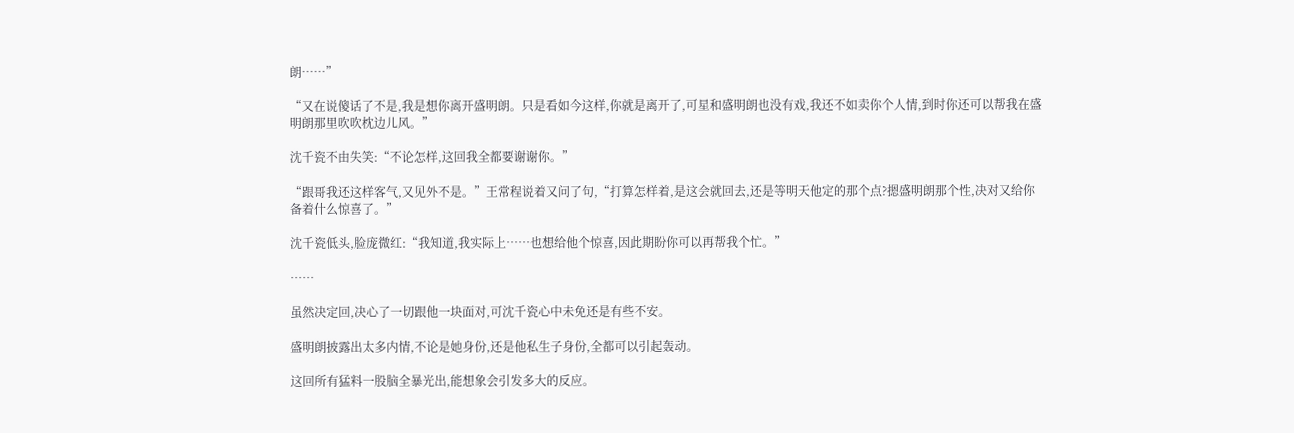朗……”

“又在说傻话了不是,我是想你离开盛明朗。只是看如今这样,你就是离开了,可星和盛明朗也没有戏,我还不如卖你个人情,到时你还可以帮我在盛明朗那里吹吹枕边儿风。”

沈千瓷不由失笑:“不论怎样,这回我全都要谢谢你。”

“跟哥我还这样客气,又见外不是。”王常程说着又问了句,“打算怎样着,是这会就回去,还是等明天他定的那个点?摁盛明朗那个性,决对又给你备着什么惊喜了。”

沈千瓷低头,脸庞微红:“我知道,我实际上……也想给他个惊喜,因此期盼你可以再帮我个忙。”

……

虽然决定回,决心了一切跟他一块面对,可沈千瓷心中未免还是有些不安。

盛明朗披露出太多内情,不论是她身份,还是他私生子身份,全都可以引起轰动。

这回所有猛料一股脑全暴光出,能想象会引发多大的反应。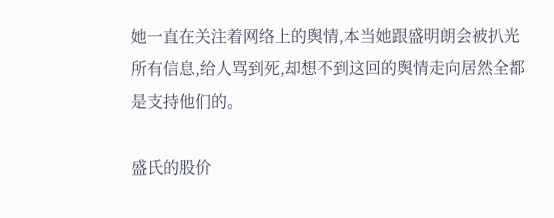她一直在关注着网络上的舆情,本当她跟盛明朗会被扒光所有信息,给人骂到死,却想不到这回的舆情走向居然全都是支持他们的。

盛氏的股价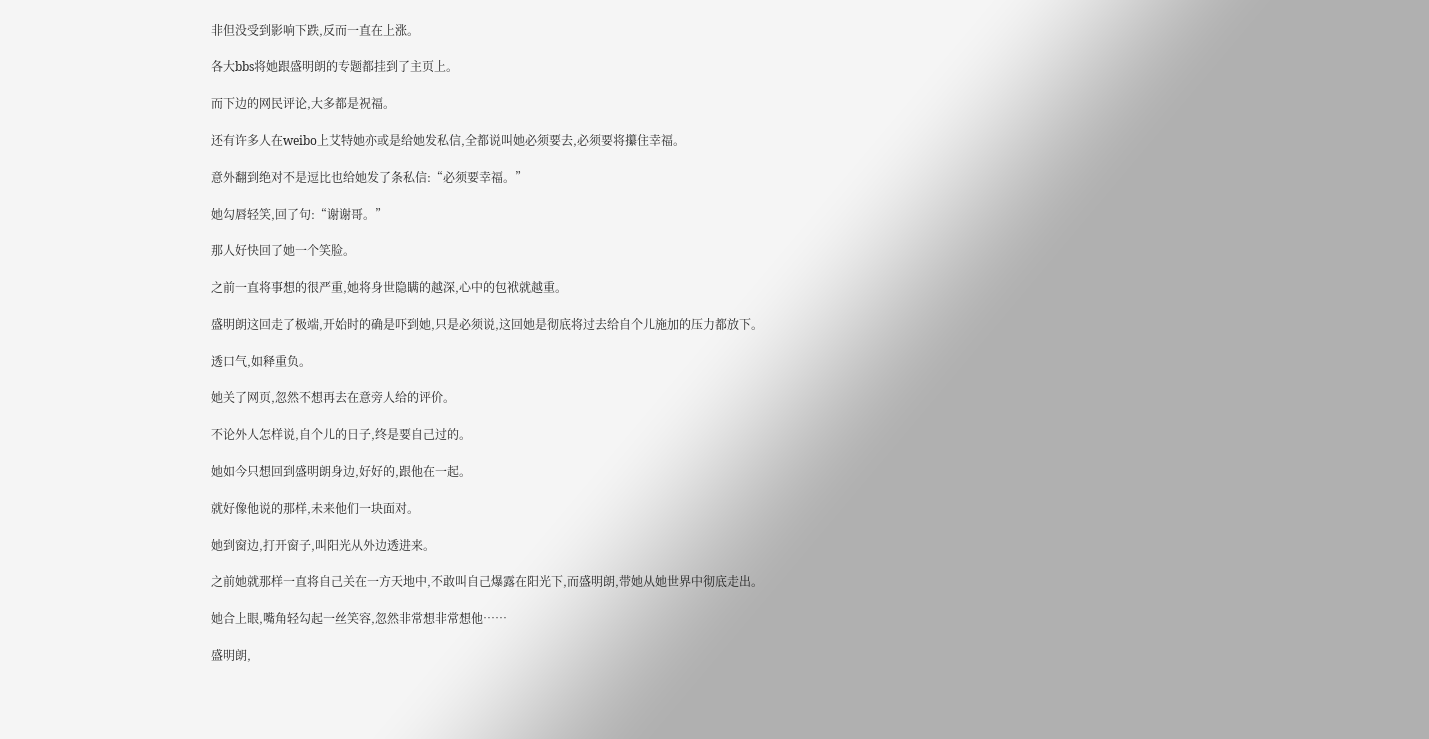非但没受到影响下跌,反而一直在上涨。

各大bbs将她跟盛明朗的专题都挂到了主页上。

而下边的网民评论,大多都是祝福。

还有许多人在weibo上艾特她亦或是给她发私信,全都说叫她必须要去,必须要将攥住幸福。

意外翻到绝对不是逗比也给她发了条私信:“必须要幸福。”

她勾唇轻笑,回了句:“谢谢哥。”

那人好快回了她一个笑脸。

之前一直将事想的很严重,她将身世隐瞒的越深,心中的包袱就越重。

盛明朗这回走了极端,开始时的确是吓到她,只是必须说,这回她是彻底将过去给自个儿施加的压力都放下。

透口气,如释重负。

她关了网页,忽然不想再去在意旁人给的评价。

不论外人怎样说,自个儿的日子,终是要自己过的。

她如今只想回到盛明朗身边,好好的,跟他在一起。

就好像他说的那样,未来他们一块面对。

她到窗边,打开窗子,叫阳光从外边透进来。

之前她就那样一直将自己关在一方天地中,不敢叫自己爆露在阳光下,而盛明朗,带她从她世界中彻底走出。

她合上眼,嘴角轻勾起一丝笑容,忽然非常想非常想他……

盛明朗,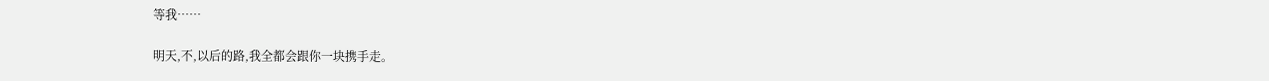等我……

明天,不,以后的路,我全都会跟你一块携手走。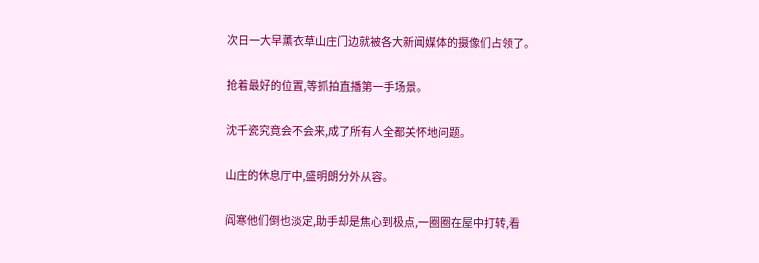次日一大早薰衣草山庄门边就被各大新闻媒体的摄像们占领了。

抢着最好的位置,等抓拍直播第一手场景。

沈千瓷究竟会不会来,成了所有人全都关怀地问题。

山庄的休息厅中,盛明朗分外从容。

阎寒他们倒也淡定,助手却是焦心到极点,一圈圈在屋中打转,看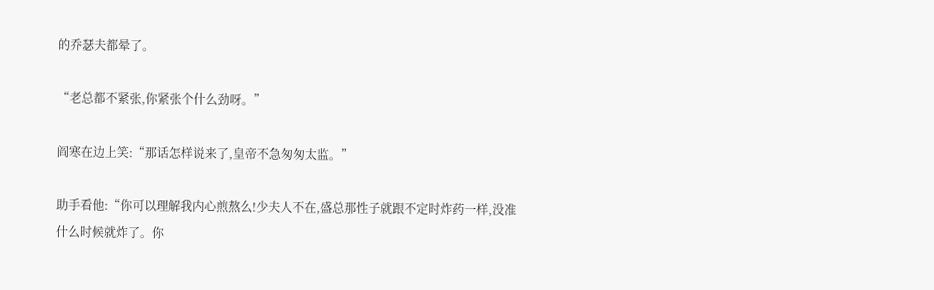的乔瑟夫都晕了。

“老总都不紧张,你紧张个什么劲呀。”

阎寒在边上笑:“那话怎样说来了,皇帝不急匆匆太监。”

助手看他:“你可以理解我内心煎熬么!少夫人不在,盛总那性子就跟不定时炸药一样,没准什么时候就炸了。你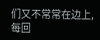们又不常常在边上,每回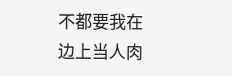不都要我在边上当人肉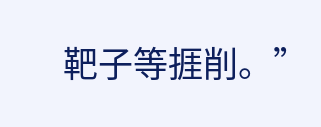靶子等捱削。”